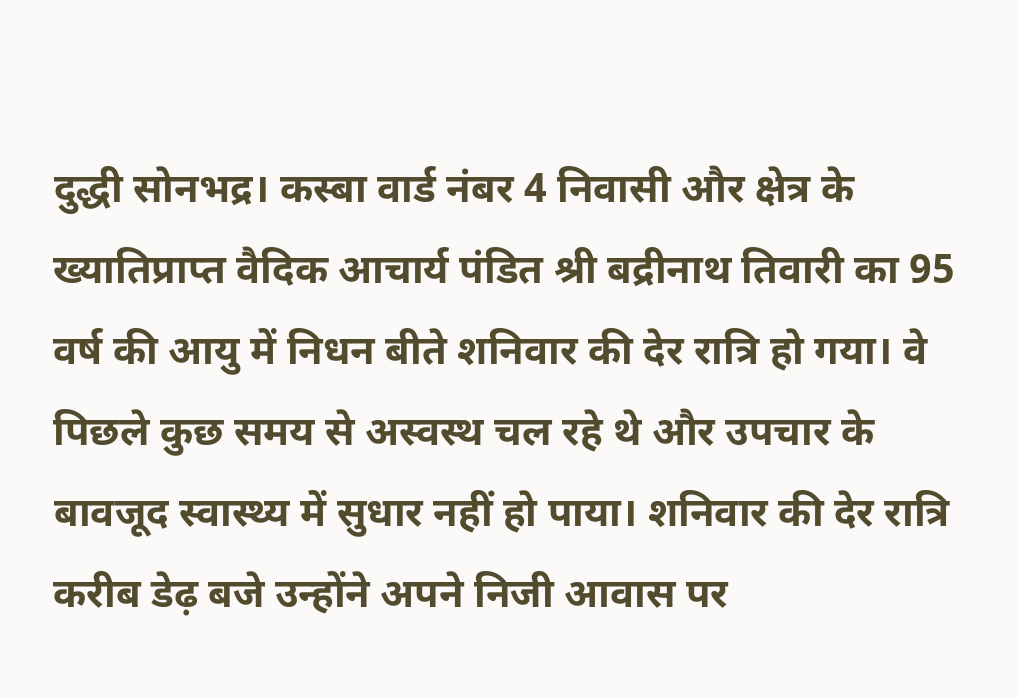दुद्धी सोनभद्र। कस्बा वार्ड नंबर 4 निवासी और क्षेत्र के ख्यातिप्राप्त वैदिक आचार्य पंडित श्री बद्रीनाथ तिवारी का 95 वर्ष की आयु में निधन बीते शनिवार की देर रात्रि हो गया। वे पिछले कुछ समय से अस्वस्थ चल रहे थे और उपचार के बावजूद स्वास्थ्य में सुधार नहीं हो पाया। शनिवार की देर रात्रि करीब डेढ़ बजे उन्होंने अपने निजी आवास पर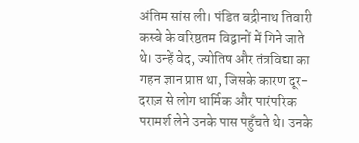अंतिम सांस ली। पंडित बद्रीनाथ तिवारी कस्बे के वरिष्ठतम विद्वानों में गिने जाते थे। उन्हें वेद, ज्योतिष और तंत्रविद्या का गहन ज्ञान प्राप्त था, जिसके कारण दूर-दराज़ से लोग धार्मिक और पारंपरिक परामर्श लेने उनके पास पहुँचते थे। उनके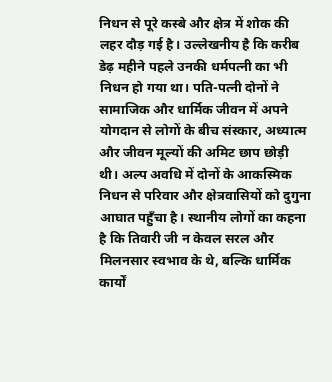निधन से पूरे कस्बे और क्षेत्र में शोक की लहर दौड़ गई है। उल्लेखनीय है कि करीब डेढ़ महीने पहले उनकी धर्मपत्नी का भी निधन हो गया था। पति-पत्नी दोनों ने सामाजिक और धार्मिक जीवन में अपने योगदान से लोगों के बीच संस्कार, अध्यात्म और जीवन मूल्यों की अमिट छाप छोड़ी थी। अल्प अवधि में दोनों के आकस्मिक निधन से परिवार और क्षेत्रवासियों को दुगुना आघात पहुँचा है। स्थानीय लोगों का कहना है कि तिवारी जी न केवल सरल और मिलनसार स्वभाव के थे, बल्कि धार्मिक कार्यों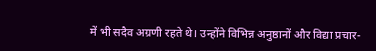में भी सदैव अग्रणी रहते थे। उन्होंने विभिन्न अनुष्ठानों और विद्या प्रचार-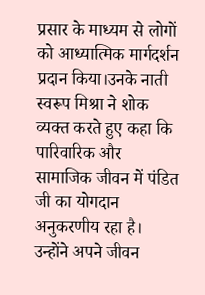प्रसार के माध्यम से लोगों को आध्यात्मिक मार्गदर्शन प्रदान किया।उनके नाती स्वरूप मिश्रा ने शोक व्यक्त करते हुए कहा कि पारिवारिक और सामाजिक जीवन में पंडित जी का योगदान अनुकरणीय रहा है। उन्होंने अपने जीवन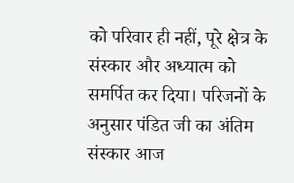को परिवार ही नहीं, पूरे क्षेत्र के संस्कार और अध्यात्म को समर्पित कर दिया। परिजनों के अनुसार पंडित जी का अंतिम संस्कार आज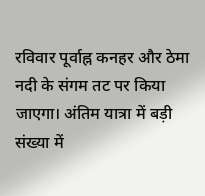रविवार पूर्वाह्न कनहर और ठेमा नदी के संगम तट पर किया जाएगा। अंतिम यात्रा में बड़ी संख्या में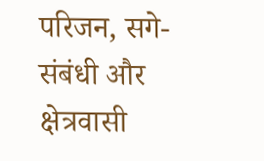परिजन, सगे-संबंधी और क्षेत्रवासी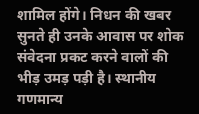शामिल होंगे। निधन की खबर सुनते ही उनके आवास पर शोक संवेदना प्रकट करने वालों की भीड़ उमड़ पड़ी है। स्थानीय गणमान्य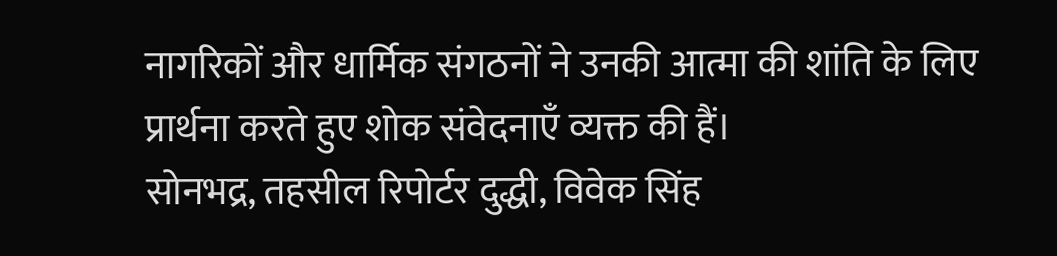नागरिकों और धार्मिक संगठनों ने उनकी आत्मा की शांति के लिए प्रार्थना करते हुए शोक संवेदनाएँ व्यक्त की हैं।
सोनभद्र, तहसील रिपोर्टर दुद्धी, विवेक सिंह